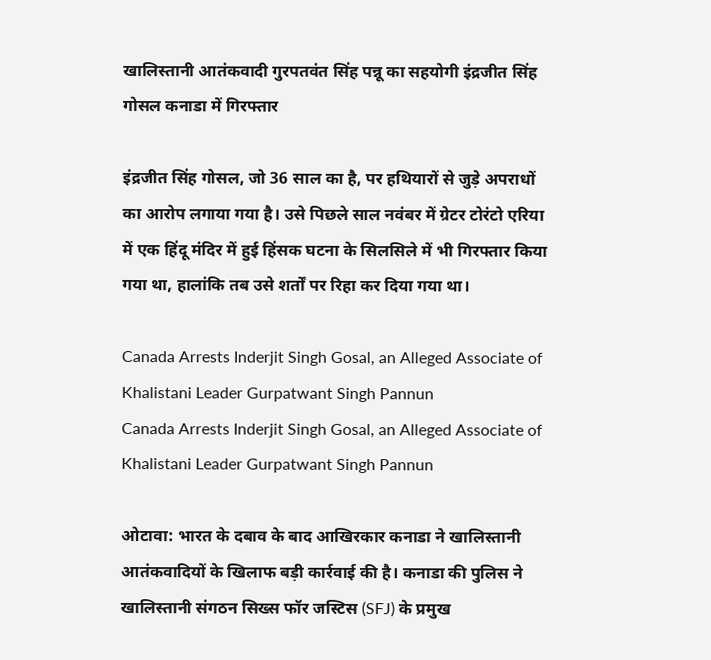खालिस्तानी आतंकवादी गुरपतवंत सिंह पन्नू का सहयोगी इंद्रजीत सिंह गोसल कनाडा में गिरफ्तार

इंद्रजीत सिंह गोसल, जो 36 साल का है, पर हथियारों से जुड़े अपराधों का आरोप लगाया गया है। उसे पिछले साल नवंबर में ग्रेटर टोरंटो एरिया में एक हिंदू मंदिर में हुई हिंसक घटना के सिलसिले में भी गिरफ्तार किया गया था, हालांकि तब उसे शर्तों पर रिहा कर दिया गया था।

Canada Arrests Inderjit Singh Gosal, an Alleged Associate of Khalistani Leader Gurpatwant Singh Pannun
Canada Arrests Inderjit Singh Gosal, an Alleged Associate of Khalistani Leader Gurpatwant Singh Pannun

ओटावा: भारत के दबाव के बाद आखिरकार कनाडा ने खालिस्तानी आतंकवादियों के खिलाफ बड़ी कार्रवाई की है। कनाडा की पुलिस ने खालिस्तानी संगठन सिख्स फॉर जस्टिस (SFJ) के प्रमुख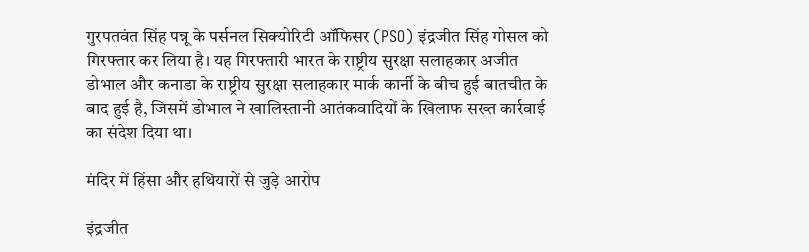गुरपतवंत सिंह पन्नू के पर्सनल सिक्योरिटी ऑफिसर (PSO) इंद्रजीत सिंह गोसल को गिरफ्तार कर लिया है। यह गिरफ्तारी भारत के राष्ट्रीय सुरक्षा सलाहकार अजीत डोभाल और कनाडा के राष्ट्रीय सुरक्षा सलाहकार मार्क कार्नी के बीच हुई बातचीत के बाद हुई है, जिसमें डोभाल ने खालिस्तानी आतंकवादियों के खिलाफ सख्त कार्रवाई का संदेश दिया था।

मंदिर में हिंसा और हथियारों से जुड़े आरोप

इंद्रजीत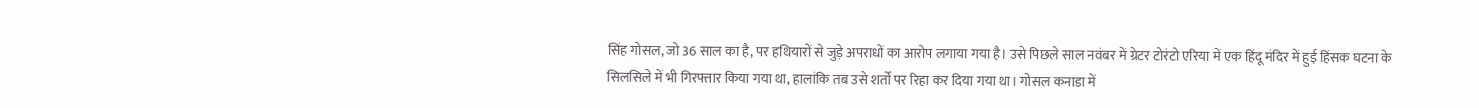सिंह गोसल, जो 36 साल का है, पर हथियारों से जुड़े अपराधों का आरोप लगाया गया है। उसे पिछले साल नवंबर में ग्रेटर टोरंटो एरिया में एक हिंदू मंदिर में हुई हिंसक घटना के सिलसिले में भी गिरफ्तार किया गया था, हालांकि तब उसे शर्तों पर रिहा कर दिया गया था। गोसल कनाडा में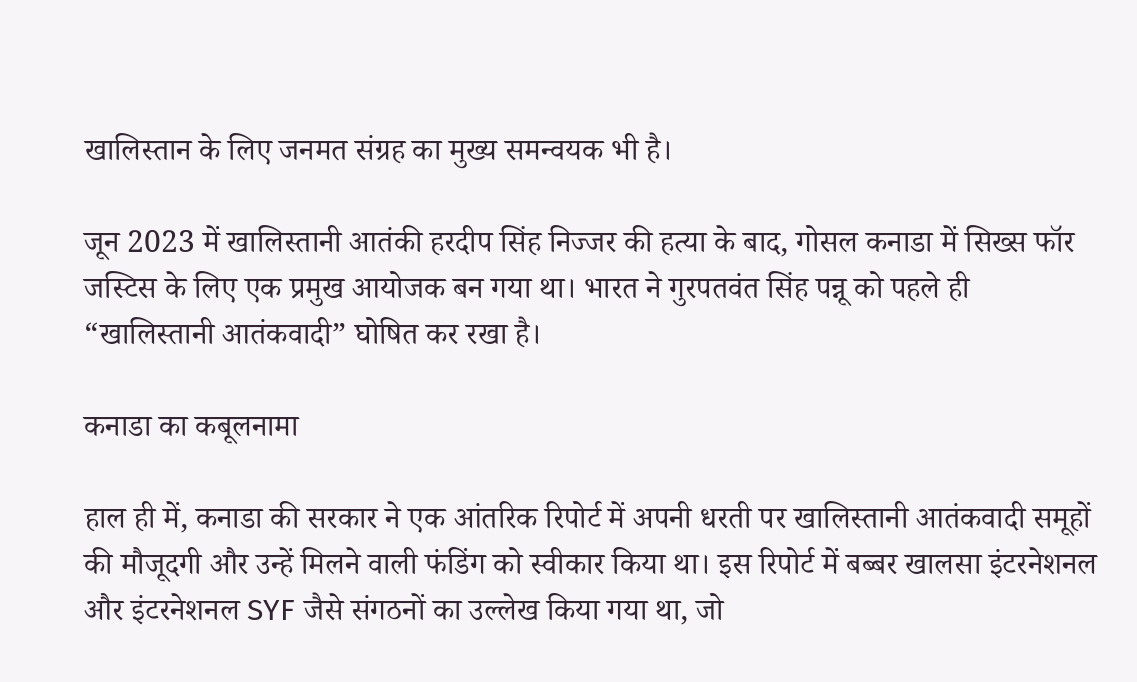खालिस्तान के लिए जनमत संग्रह का मुख्य समन्वयक भी है।

जून 2023 में खालिस्तानी आतंकी हरदीप सिंह निज्जर की हत्या के बाद, गोसल कनाडा में सिख्स फॉर जस्टिस के लिए एक प्रमुख आयोजक बन गया था। भारत ने गुरपतवंत सिंह पन्नू को पहले ही “खालिस्तानी आतंकवादी” घोषित कर रखा है।

कनाडा का कबूलनामा

हाल ही में, कनाडा की सरकार ने एक आंतरिक रिपोर्ट में अपनी धरती पर खालिस्तानी आतंकवादी समूहों की मौजूदगी और उन्हें मिलने वाली फंडिंग को स्वीकार किया था। इस रिपोर्ट में बब्बर खालसा इंटरनेशनल और इंटरनेशनल SYF जैसे संगठनों का उल्लेख किया गया था, जो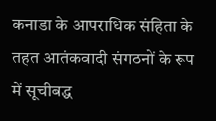कनाडा के आपराधिक संहिता के तहत आतंकवादी संगठनों के रूप में सूचीबद्ध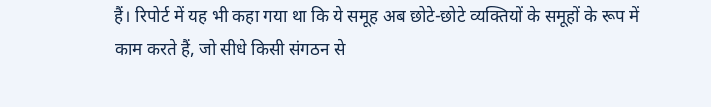हैं। रिपोर्ट में यह भी कहा गया था कि ये समूह अब छोटे-छोटे व्यक्तियों के समूहों के रूप में काम करते हैं, जो सीधे किसी संगठन से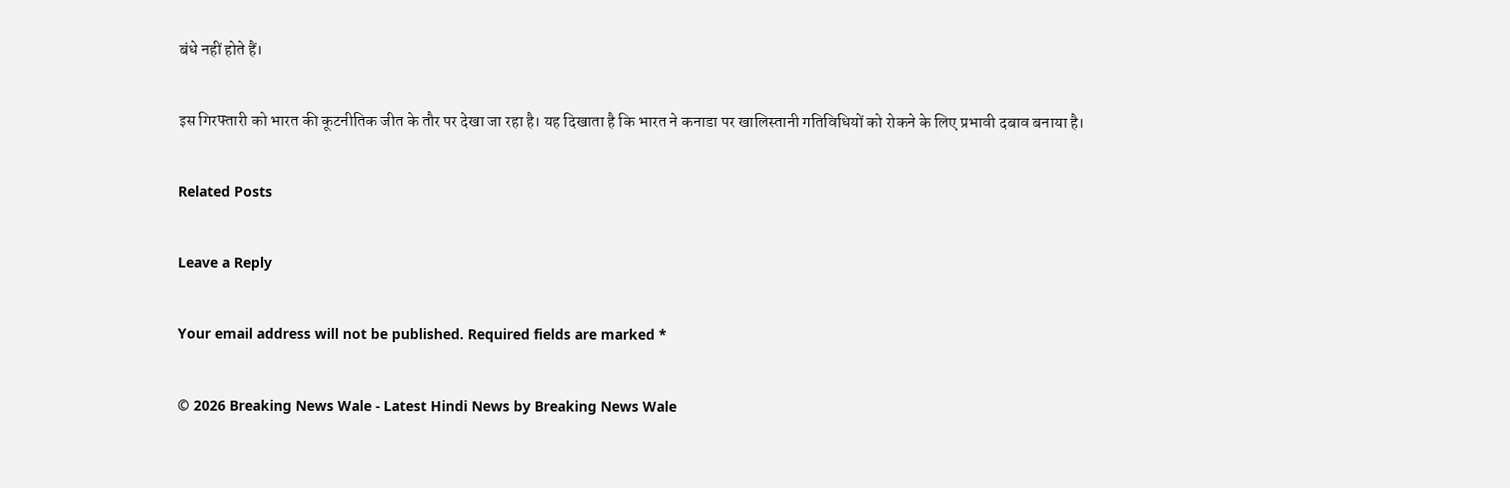बंधे नहीं होते हैं।

इस गिरफ्तारी को भारत की कूटनीतिक जीत के तौर पर देखा जा रहा है। यह दिखाता है कि भारत ने कनाडा पर खालिस्तानी गतिविधियों को रोकने के लिए प्रभावी दबाव बनाया है।

Related Posts

Leave a Reply

Your email address will not be published. Required fields are marked *

© 2026 Breaking News Wale - Latest Hindi News by Breaking News Wale